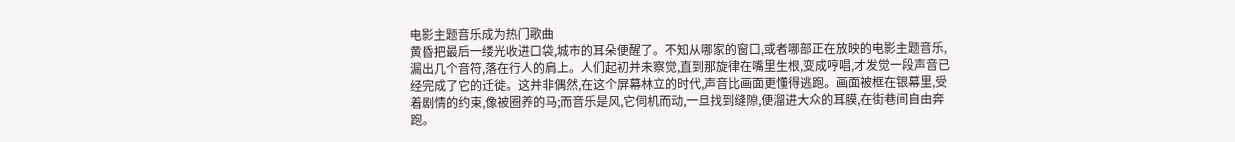电影主题音乐成为热门歌曲
黄昏把最后一缕光收进口袋,城市的耳朵便醒了。不知从哪家的窗口,或者哪部正在放映的电影主题音乐,漏出几个音符,落在行人的肩上。人们起初并未察觉,直到那旋律在嘴里生根,变成哼唱,才发觉一段声音已经完成了它的迁徙。这并非偶然,在这个屏幕林立的时代,声音比画面更懂得逃跑。画面被框在银幕里,受着剧情的约束,像被圈养的马;而音乐是风,它伺机而动,一旦找到缝隙,便溜进大众的耳膜,在街巷间自由奔跑。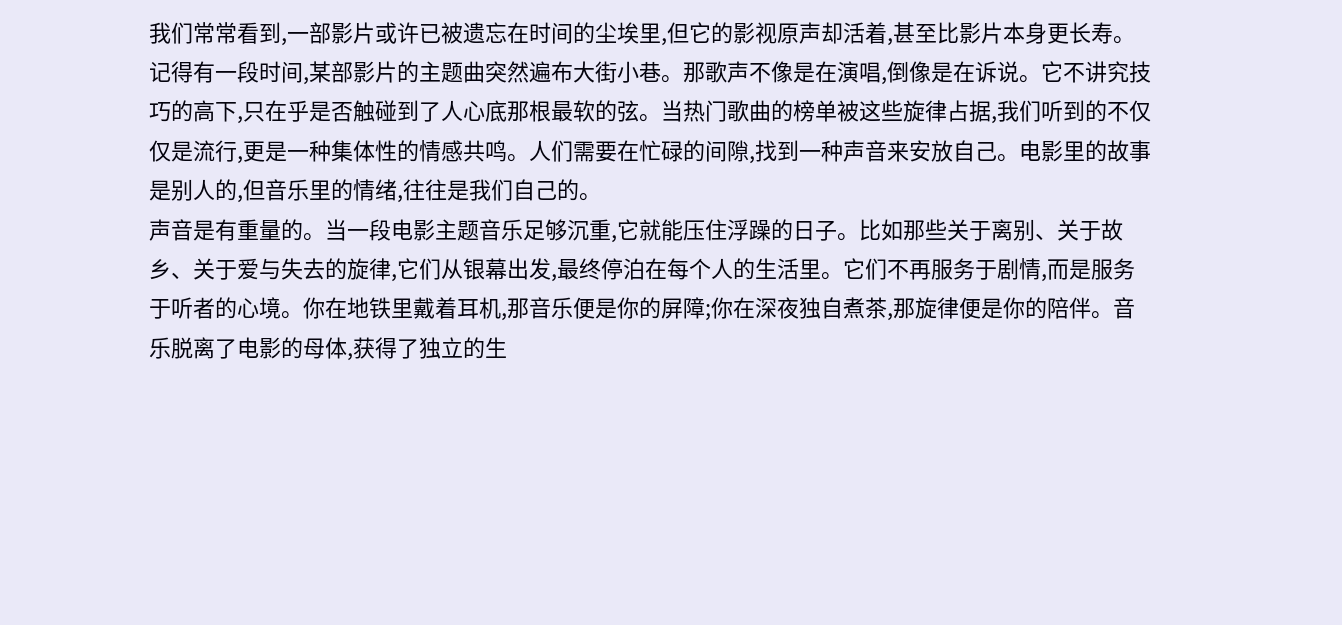我们常常看到,一部影片或许已被遗忘在时间的尘埃里,但它的影视原声却活着,甚至比影片本身更长寿。记得有一段时间,某部影片的主题曲突然遍布大街小巷。那歌声不像是在演唱,倒像是在诉说。它不讲究技巧的高下,只在乎是否触碰到了人心底那根最软的弦。当热门歌曲的榜单被这些旋律占据,我们听到的不仅仅是流行,更是一种集体性的情感共鸣。人们需要在忙碌的间隙,找到一种声音来安放自己。电影里的故事是别人的,但音乐里的情绪,往往是我们自己的。
声音是有重量的。当一段电影主题音乐足够沉重,它就能压住浮躁的日子。比如那些关于离别、关于故乡、关于爱与失去的旋律,它们从银幕出发,最终停泊在每个人的生活里。它们不再服务于剧情,而是服务于听者的心境。你在地铁里戴着耳机,那音乐便是你的屏障;你在深夜独自煮茶,那旋律便是你的陪伴。音乐脱离了电影的母体,获得了独立的生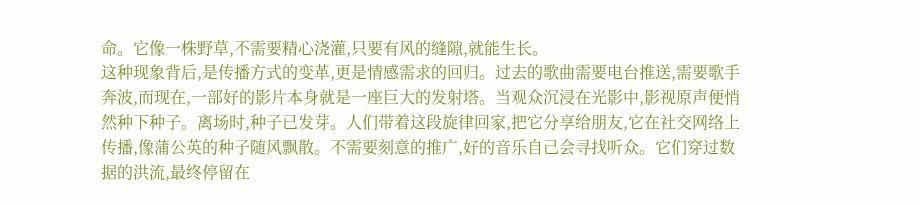命。它像一株野草,不需要精心浇灌,只要有风的缝隙,就能生长。
这种现象背后,是传播方式的变革,更是情感需求的回归。过去的歌曲需要电台推送,需要歌手奔波,而现在,一部好的影片本身就是一座巨大的发射塔。当观众沉浸在光影中,影视原声便悄然种下种子。离场时,种子已发芽。人们带着这段旋律回家,把它分享给朋友,它在社交网络上传播,像蒲公英的种子随风飘散。不需要刻意的推广,好的音乐自己会寻找听众。它们穿过数据的洪流,最终停留在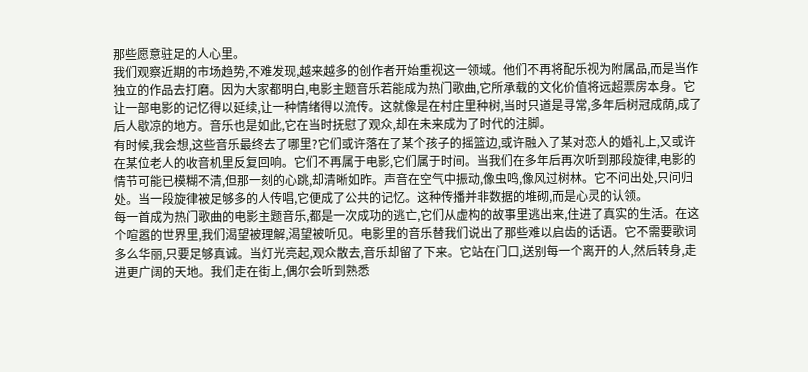那些愿意驻足的人心里。
我们观察近期的市场趋势,不难发现,越来越多的创作者开始重视这一领域。他们不再将配乐视为附属品,而是当作独立的作品去打磨。因为大家都明白,电影主题音乐若能成为热门歌曲,它所承载的文化价值将远超票房本身。它让一部电影的记忆得以延续,让一种情绪得以流传。这就像是在村庄里种树,当时只道是寻常,多年后树冠成荫,成了后人歇凉的地方。音乐也是如此,它在当时抚慰了观众,却在未来成为了时代的注脚。
有时候,我会想,这些音乐最终去了哪里?它们或许落在了某个孩子的摇篮边,或许融入了某对恋人的婚礼上,又或许在某位老人的收音机里反复回响。它们不再属于电影,它们属于时间。当我们在多年后再次听到那段旋律,电影的情节可能已模糊不清,但那一刻的心跳,却清晰如昨。声音在空气中振动,像虫鸣,像风过树林。它不问出处,只问归处。当一段旋律被足够多的人传唱,它便成了公共的记忆。这种传播并非数据的堆砌,而是心灵的认领。
每一首成为热门歌曲的电影主题音乐,都是一次成功的逃亡,它们从虚构的故事里逃出来,住进了真实的生活。在这个喧嚣的世界里,我们渴望被理解,渴望被听见。电影里的音乐替我们说出了那些难以启齿的话语。它不需要歌词多么华丽,只要足够真诚。当灯光亮起,观众散去,音乐却留了下来。它站在门口,送别每一个离开的人,然后转身,走进更广阔的天地。我们走在街上,偶尔会听到熟悉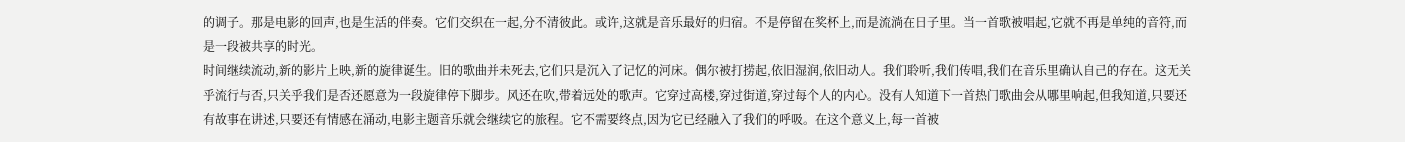的调子。那是电影的回声,也是生活的伴奏。它们交织在一起,分不清彼此。或许,这就是音乐最好的归宿。不是停留在奖杯上,而是流淌在日子里。当一首歌被唱起,它就不再是单纯的音符,而是一段被共享的时光。
时间继续流动,新的影片上映,新的旋律诞生。旧的歌曲并未死去,它们只是沉入了记忆的河床。偶尔被打捞起,依旧湿润,依旧动人。我们聆听,我们传唱,我们在音乐里确认自己的存在。这无关乎流行与否,只关乎我们是否还愿意为一段旋律停下脚步。风还在吹,带着远处的歌声。它穿过高楼,穿过街道,穿过每个人的内心。没有人知道下一首热门歌曲会从哪里响起,但我知道,只要还有故事在讲述,只要还有情感在涌动,电影主题音乐就会继续它的旅程。它不需要终点,因为它已经融入了我们的呼吸。在这个意义上,每一首被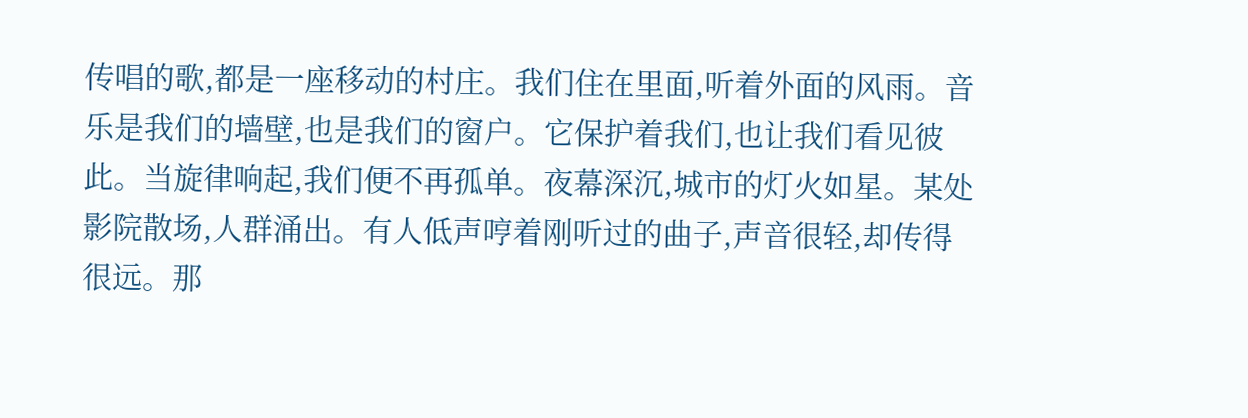传唱的歌,都是一座移动的村庄。我们住在里面,听着外面的风雨。音乐是我们的墙壁,也是我们的窗户。它保护着我们,也让我们看见彼此。当旋律响起,我们便不再孤单。夜幕深沉,城市的灯火如星。某处影院散场,人群涌出。有人低声哼着刚听过的曲子,声音很轻,却传得很远。那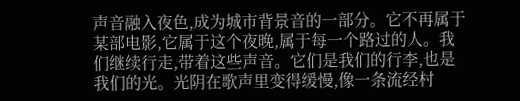声音融入夜色,成为城市背景音的一部分。它不再属于某部电影,它属于这个夜晚,属于每一个路过的人。我们继续行走,带着这些声音。它们是我们的行李,也是我们的光。光阴在歌声里变得缓慢,像一条流经村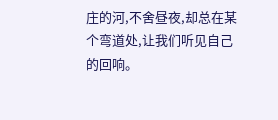庄的河,不舍昼夜,却总在某个弯道处,让我们听见自己的回响。